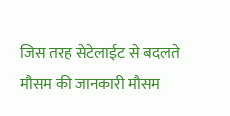जिस तरह सेटेलाईट से बदलते
मौसम की जानकारी मौसम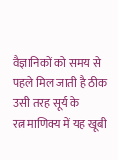वैज्ञानिकों को समय से पहले मिल जाती है ठीक उसी तरह सूर्य के
रत्न माणिक्य में यह खूबी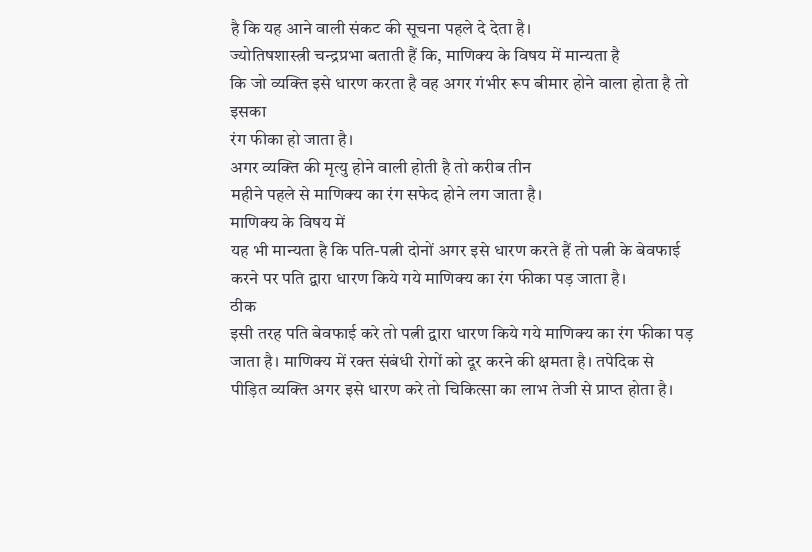है कि यह आने वाली संकट की सूचना पहले दे देता है।
ज्योतिषशास्त्री चन्द्रप्रभा बताती हैं कि, माणिक्य के विषय में मान्यता है
कि जो व्यक्ति इसे धारण करता है वह अगर गंभीर रूप बीमार होने वाला होता है तो इसका
रंग फीका हो जाता है।
अगर व्यक्ति की मृत्यु होने वाली होती है तो करीब तीन
महीने पहले से माणिक्य का रंग सफेद होने लग जाता है।
माणिक्य के विषय में
यह भी मान्यता है कि पति-पत्नी दोनों अगर इसे धारण करते हैं तो पत्नी के बेवफाई
करने पर पति द्वारा धारण किये गये माणिक्य का रंग फीका पड़ जाता है।
ठीक
इसी तरह पति बेवफाई करे तो पत्नी द्वारा धारण किये गये माणिक्य का रंग फीका पड़
जाता है। माणिक्य में रक्त संबंधी रोगों को दूर करने की क्षमता है। तपेदिक से
पीड़ित व्यक्ति अगर इसे धारण करे तो चिकित्सा का लाभ तेजी से प्राप्त होता है।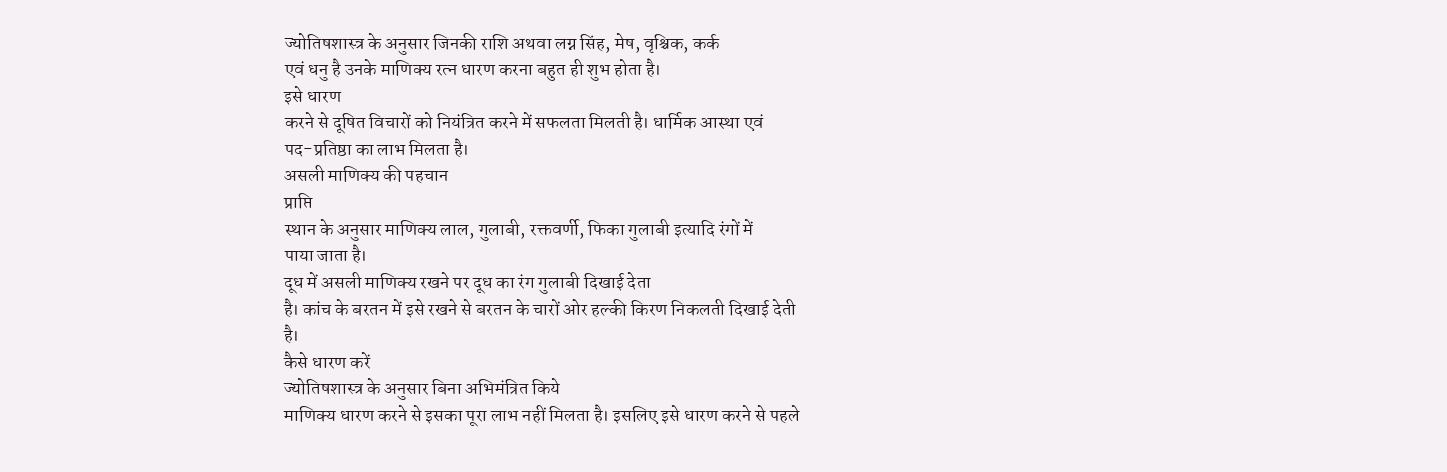ज्योतिषशास्त्र के अनुसार जिनकी राशि अथवा लग्न सिंह, मेष, वृश्चिक, कर्क
एवं धनु है उनके माणिक्य रत्न धारण करना बहुत ही शुभ होता है।
इसे धारण
करने से दूषित विचारों को नियंत्रित करने में सफलता मिलती है। धार्मिक आस्था एवं
पद-प्रतिष्ठा का लाभ मिलता है।
असली माणिक्य की पहचान
प्राप्ति
स्थान के अनुसार माणिक्य लाल, गुलाबी, रक्तवर्णी, फिका गुलाबी इत्यादि रंगों में
पाया जाता है।
दूध में असली माणिक्य रखने पर दूध का रंग गुलाबी दिखाई देता
है। कांच के बरतन में इसे रखने से बरतन के चारों ओर हल्की किरण निकलती दिखाई देती
है।
कैसे धारण करें
ज्योतिषशास्त्र के अनुसार बिना अभिमंत्रित किये
माणिक्य धारण करने से इसका पूरा लाभ नहीं मिलता है। इसलिए इसे धारण करने से पहले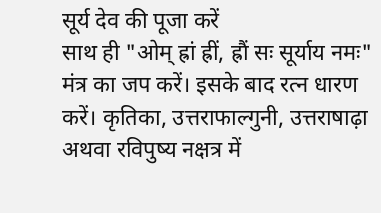सूर्य देव की पूजा करें
साथ ही "ओम् ह्रां ह्रीं, ह्रौं सः सूर्याय नमः"
मंत्र का जप करें। इसके बाद रत्न धारण करें। कृतिका, उत्तराफाल्गुनी, उत्तराषाढ़ा
अथवा रविपुष्य नक्षत्र में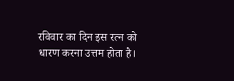रविवार का दिन इस रत्न को धारण करना उत्तम होता है।